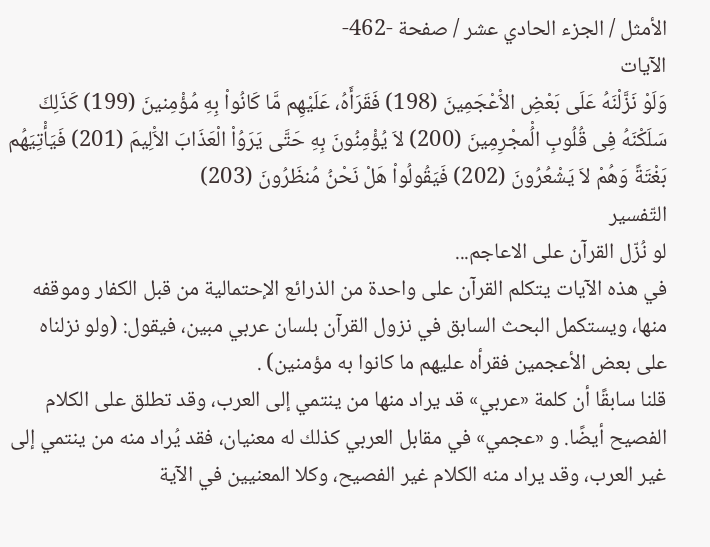الأمثل / الجزء الحادي عشر / صفحة -462-
الآيات
وَلَوْ نَزَّلْنَهُ عَلَى بَعْضِ الاَْعْجَمِينَ (198) فَقَرَأَهُ، عَلَيْهِم مَّا كَانُواْ بِهِ مُؤْمِنينَ (199) كَذَلِكَ سَلَكْنَهُ فِى قُلُوبِ الُْمجْرِمِينَ (200) لاَ يُؤْمِنُونَ بِهِ حَتَّى يَرَوُاْ الْعَذَابَ الاَْلِيمَ (201) فَيَأْتِيَهُم بَغْتَةً وَهُمْ لاَ يَشْعُرُونَ (202) فَيَقُولُواْ هَلْ نَحْنُ مُنظَرُونَ (203)
التّفسير
لو نُزّل القرآن على الاعاجم...
في هذه الآيات يتكلم القرآن على واحدة من الذرائع الإحتمالية من قبل الكفار وموقفه منها، ويستكمل البحث السابق في نزول القرآن بلسان عربي مبين، فيقول: (ولو نزلناه على بعض الأعجمين فقرأه عليهم ما كانوا به مؤمنين) .
قلنا سابقًا أن كلمة «عربي» قد يراد منها من ينتمي إلى العرب، وقد تطلق على الكلام الفصيح أيضًا. و «عجمي» في مقابل العربي كذلك له معنيان، فقد يُراد منه من ينتمي إلى غير العرب، وقد يراد منه الكلام غير الفصيح، وكلا المعنيين في الآية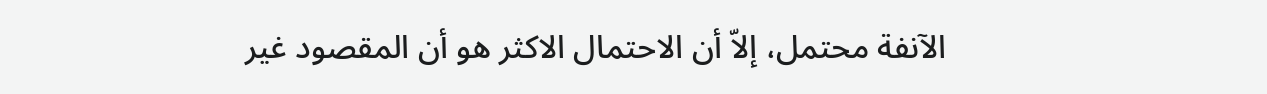الآنفة محتمل، إلاّ أن الاحتمال الاكثر هو أن المقصود غير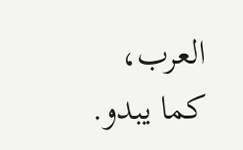العرب، كما يبدو.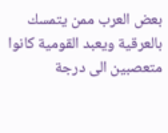بعض العرب ممن يتمسك بالعرقية ويعبد القومية كانوا متعصبين الى درجة